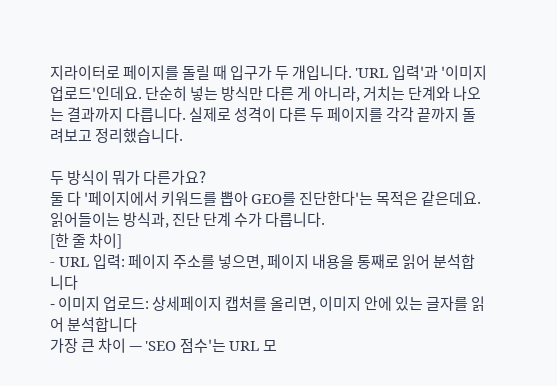지라이터로 페이지를 돌릴 때 입구가 두 개입니다. 'URL 입력'과 '이미지 업로드'인데요. 단순히 넣는 방식만 다른 게 아니라, 거치는 단계와 나오는 결과까지 다릅니다. 실제로 성격이 다른 두 페이지를 각각 끝까지 돌려보고 정리했습니다.

두 방식이 뭐가 다른가요?
둘 다 '페이지에서 키워드를 뽑아 GEO를 진단한다'는 목적은 같은데요. 읽어들이는 방식과, 진단 단계 수가 다릅니다.
[한 줄 차이]
- URL 입력: 페이지 주소를 넣으면, 페이지 내용을 통째로 읽어 분석합니다
- 이미지 업로드: 상세페이지 캡처를 올리면, 이미지 안에 있는 글자를 읽어 분석합니다
가장 큰 차이 — 'SEO 점수'는 URL 모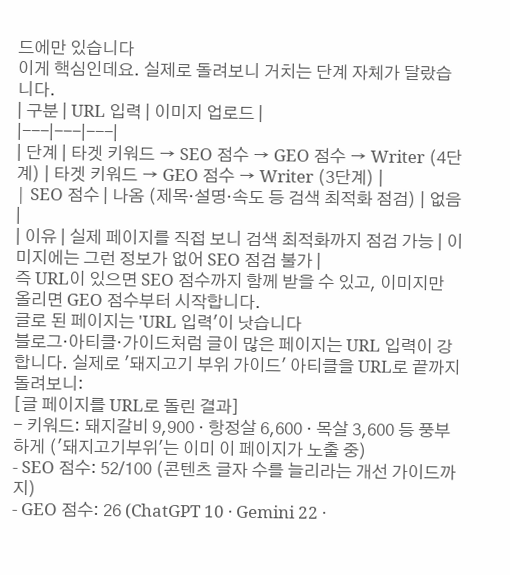드에만 있습니다
이게 핵심인데요. 실제로 돌려보니 거치는 단계 자체가 달랐습니다.
| 구분 | URL 입력 | 이미지 업로드 |
|---|---|---|
| 단계 | 타겟 키워드 → SEO 점수 → GEO 점수 → Writer (4단계) | 타겟 키워드 → GEO 점수 → Writer (3단계) |
| SEO 점수 | 나옴 (제목·설명·속도 등 검색 최적화 점검) | 없음 |
| 이유 | 실제 페이지를 직접 보니 검색 최적화까지 점검 가능 | 이미지에는 그런 정보가 없어 SEO 점검 불가 |
즉 URL이 있으면 SEO 점수까지 함께 받을 수 있고, 이미지만 올리면 GEO 점수부터 시작합니다.
글로 된 페이지는 'URL 입력'이 낫습니다
블로그·아티클·가이드처럼 글이 많은 페이지는 URL 입력이 강합니다. 실제로 '돼지고기 부위 가이드' 아티클을 URL로 끝까지 돌려보니:
[글 페이지를 URL로 돌린 결과]
- 키워드: 돼지갈비 9,900 · 항정살 6,600 · 목살 3,600 등 풍부하게 ('돼지고기부위'는 이미 이 페이지가 노출 중)
- SEO 점수: 52/100 (콘텐츠 글자 수를 늘리라는 개선 가이드까지)
- GEO 점수: 26 (ChatGPT 10 · Gemini 22 ·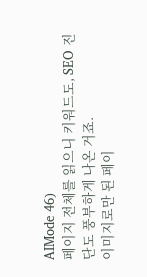AIMode 46)
페이지 전체를 읽으니 키워드도, SEO 진단도 풍부하게 나온 거죠.
이미지로만 된 페이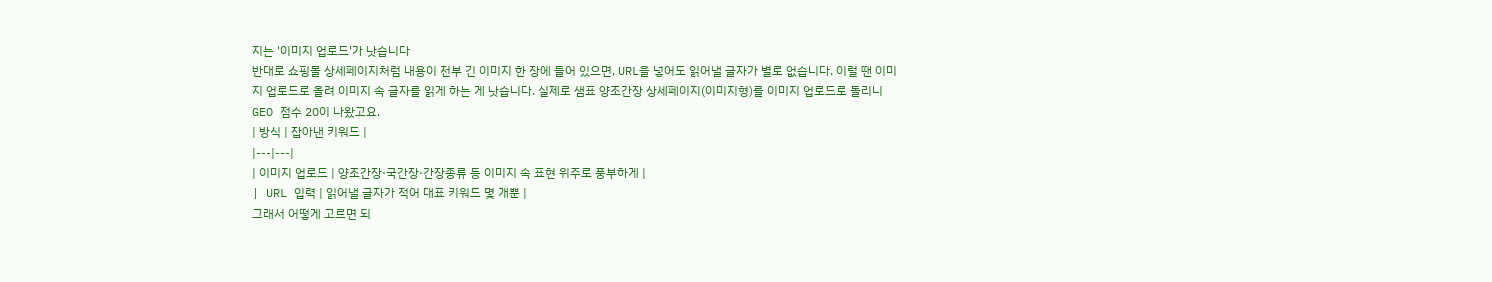지는 '이미지 업로드'가 낫습니다
반대로 쇼핑몰 상세페이지처럼 내용이 전부 긴 이미지 한 장에 들어 있으면, URL을 넣어도 읽어낼 글자가 별로 없습니다. 이럴 땐 이미지 업로드로 올려 이미지 속 글자를 읽게 하는 게 낫습니다. 실제로 샘표 양조간장 상세페이지(이미지형)를 이미지 업로드로 돌리니 GEO 점수 20이 나왔고요.
| 방식 | 잡아낸 키워드 |
|---|---|
| 이미지 업로드 | 양조간장·국간장·간장종류 등 이미지 속 표현 위주로 풍부하게 |
| URL 입력 | 읽어낼 글자가 적어 대표 키워드 몇 개뿐 |
그래서 어떻게 고르면 되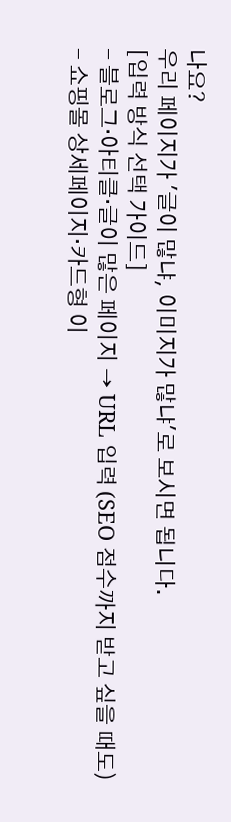나요?
우리 페이지가 '글이 많냐, 이미지가 많냐'로 보시면 됩니다.
[입력 방식 선택 가이드]
- 블로그·아티클·글이 많은 페이지 → URL 입력 (SEO 점수까지 받고 싶을 때도)
- 쇼핑몰 상세페이지·카드형 이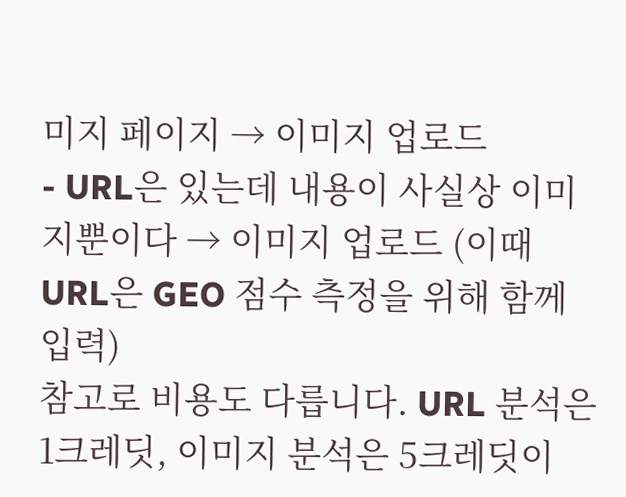미지 페이지 → 이미지 업로드
- URL은 있는데 내용이 사실상 이미지뿐이다 → 이미지 업로드 (이때 URL은 GEO 점수 측정을 위해 함께 입력)
참고로 비용도 다릅니다. URL 분석은 1크레딧, 이미지 분석은 5크레딧이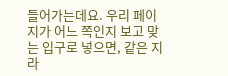들어가는데요. 우리 페이지가 어느 쪽인지 보고 맞는 입구로 넣으면, 같은 지라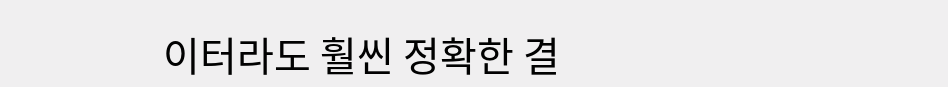이터라도 훨씬 정확한 결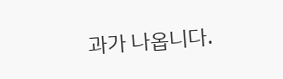과가 나옵니다.